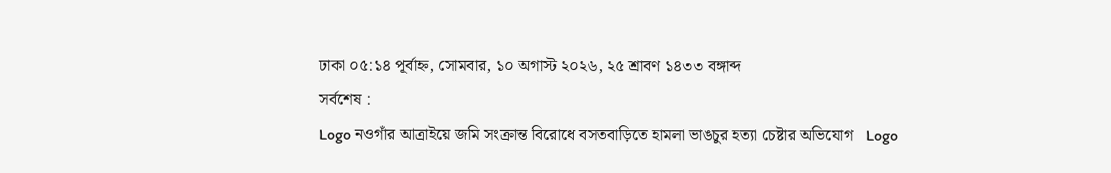ঢাকা ০৫:১৪ পূর্বাহ্ন, সোমবার, ১০ অগাস্ট ২০২৬, ২৫ শ্রাবণ ১৪৩৩ বঙ্গাব্দ
সর্বশেষ :
Logo নওগাঁর আত্রাইয়ে জমি সংক্রান্ত বিরোধে বসতবাড়িতে হামলা ভাঙচুর হত্যা চেষ্টার অভিযোগ   Logo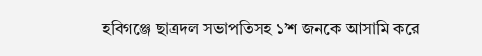হবিগঞ্জে ছাত্রদল সভাপতিসহ ১’শ জনকে আসামি করে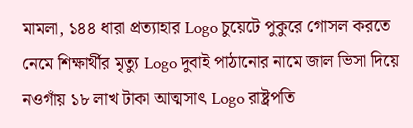মামলা, ১৪৪ ধারা প্রত্যাহার Logo চুয়েটে পুকুরে গোসল করতে নেমে শিক্ষার্থীর মৃত্যু Logo দুবাই পাঠানোর নামে জাল ভিসা দিয়ে নওগাঁয় ১৮ লাখ টাকা আত্মসাৎ Logo রাষ্ট্রপতি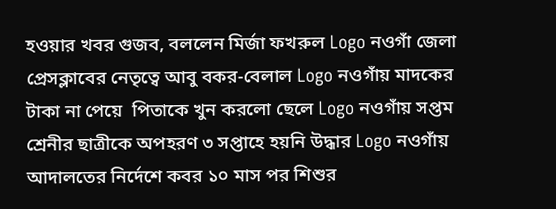হওয়ার খবর গুজব, বললেন মির্জা ফখরুল Logo নওগাঁ জেলা প্রেসক্লাবের নেতৃত্বে আবু বকর-বেলাল Logo নওগাঁয় মাদকের টাকা না পেয়ে  পিতাকে খুন করলো ছেলে Logo নওগাঁয় সপ্তম শ্রেনীর ছাত্রীকে অপহরণ ৩ সপ্তাহে হয়নি উদ্ধার Logo নওগাঁয় আদালতের নির্দেশে কবর ১০ মাস পর শিশুর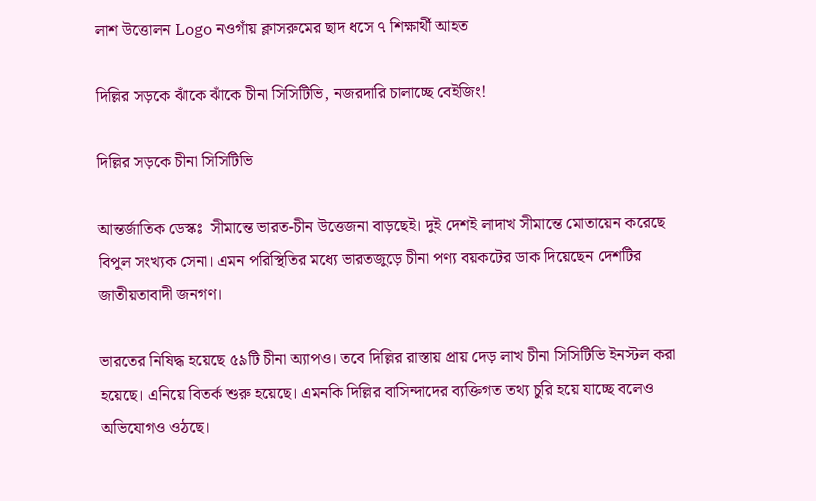লাশ উত্তোলন Logo নওগাঁয় ক্লাসরুমের ছাদ ধসে ৭ শিক্ষার্থী আহত

দিল্লির সড়কে ঝাঁকে ঝাঁকে চীনা সিসিটিভি, নজরদারি চালাচ্ছে বেইজিং!

দিল্লির সড়কে চীনা সিসিটিভি

আন্তর্জাতিক ডেস্কঃ  সীমান্তে ভারত-চীন উত্তেজনা বাড়ছেই। দুই দেশই লাদাখ সীমান্তে মোতায়েন করেছে বিপুল সংখ্যক সেনা। এমন পরিস্থিতির মধ্যে ভারতজুড়ে চীনা পণ্য বয়কটের ডাক দিয়েছেন দেশটির জাতীয়তাবাদী জনগণ।

ভারতের নিষিদ্ধ হয়েছে ৫৯টি চীনা অ্যাপও। তবে দিল্লির রাস্তায় প্রায় দেড় লাখ চীনা সিসিটিভি ইনস্টল করা হয়েছে। এনিয়ে বিতর্ক শুরু হয়েছে। এমনকি দিল্লির বাসিন্দাদের ব্যক্তিগত তথ্য চুরি হয়ে যাচ্ছে বলেও অভিযোগও ওঠছে।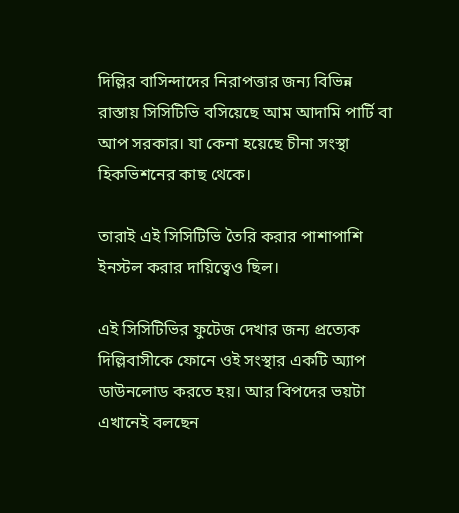দিল্লির বাসিন্দাদের নিরাপত্তার জন্য বিভিন্ন রাস্তায় সিসিটিভি বসিয়েছে আম আদামি পার্টি বা আপ সরকার। যা কেনা হয়েছে চীনা সংস্থা হিকভিশনের কাছ থেকে।

তারাই এই সিসিটিভি তৈরি করার পাশাপাশি ইনস্টল করার দায়িত্বেও ছিল।

এই সিসিটিভির ফুটেজ দেখার জন্য প্রত্যেক দিল্লিবাসীকে ফোনে ওই সংস্থার একটি অ্যাপ ডাউনলোড করতে হয়। আর বিপদের ভয়টা এখানেই বলছেন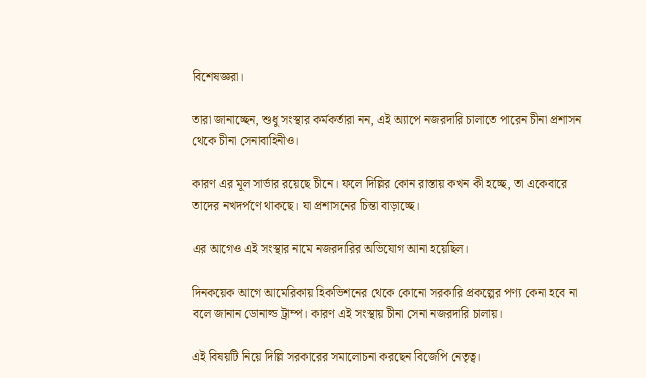বিশেষজ্ঞরা।

তারা জানাচ্ছেন, শুধু সংস্থার কর্মকর্তারা নন, এই অ্যাপে নজরদারি চালাতে পারেন চীনা প্রশাসন থেকে চীনা সেনাবাহিনীও।

কারণ এর মূল সার্ভার রয়েছে চীনে। ফলে দিল্লির কোন রাস্তায় কখন কী হচ্ছে, তা একেবারে তাদের নখদর্পণে থাকছে। যা প্রশাসনের চিন্তা বাড়াচ্ছে।

এর আগেও এই সংস্থার নামে নজরদারির অভিযোগ আনা হয়েছিল।

দিনকয়েক আগে আমেরিকায় হিকভিশনের থেকে কোনো সরকারি প্রকল্পের পণ্য কেনা হবে না বলে জানান ডোনাল্ড ট্রাম্প। কারণ এই সংস্থায় চীনা সেনা নজরদারি চালায়।

এই বিষয়টি নিয়ে দিল্লি সরকারের সমালোচনা করছেন বিজেপি নেতৃত্ব।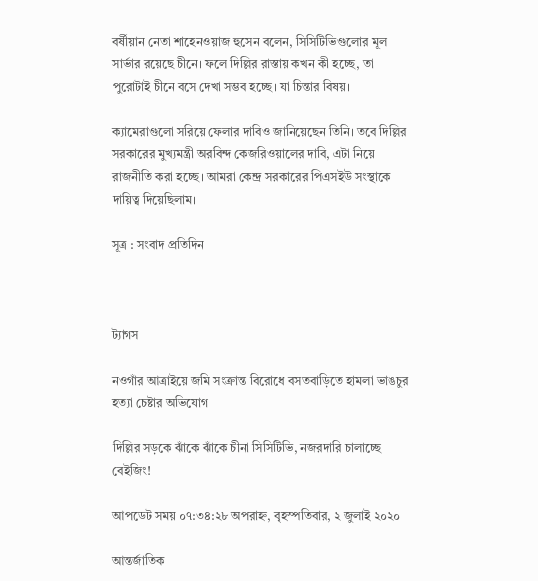বর্ষীয়ান নেতা শাহেনওয়াজ হুসেন বলেন, সিসিটিভিগুলোর মূল সার্ভার রয়েছে চীনে। ফলে দিল্লির রাস্তায় কখন কী হচ্ছে, তা পুরোটাই চীনে বসে দেখা সম্ভব হচ্ছে। যা চিন্তার বিষয়।

ক্যামেরাগুলো সরিয়ে ফেলার দাবিও জানিয়েছেন তিনি। তবে দিল্লির সরকারের মুখ্যমন্ত্রী অরবিন্দ কেজরিওয়ালের দাবি, এটা নিয়ে রাজনীতি করা হচ্ছে। আমরা কেন্দ্র সরকারের পিএসইউ সংস্থাকে দায়িত্ব দিয়েছিলাম।

সূত্র : সংবাদ প্রতিদিন



ট্যাগস

নওগাঁর আত্রাইয়ে জমি সংক্রান্ত বিরোধে বসতবাড়িতে হামলা ভাঙচুর হত্যা চেষ্টার অভিযোগ

দিল্লির সড়কে ঝাঁকে ঝাঁকে চীনা সিসিটিভি, নজরদারি চালাচ্ছে বেইজিং!

আপডেট সময় ০৭:৩৪:২৮ অপরাহ্ন, বৃহস্পতিবার, ২ জুলাই ২০২০

আন্তর্জাতিক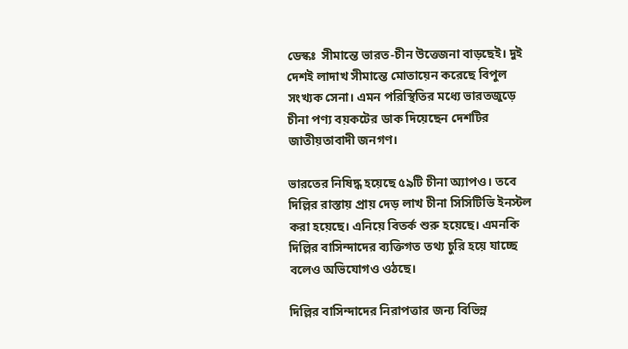ডেস্কঃ  সীমান্তে ভারত-চীন উত্তেজনা বাড়ছেই। দুই দেশই লাদাখ সীমান্তে মোতায়েন করেছে বিপুল সংখ্যক সেনা। এমন পরিস্থিতির মধ্যে ভারতজুড়ে চীনা পণ্য বয়কটের ডাক দিয়েছেন দেশটির জাতীয়তাবাদী জনগণ।

ভারতের নিষিদ্ধ হয়েছে ৫৯টি চীনা অ্যাপও। তবে দিল্লির রাস্তায় প্রায় দেড় লাখ চীনা সিসিটিভি ইনস্টল করা হয়েছে। এনিয়ে বিতর্ক শুরু হয়েছে। এমনকি দিল্লির বাসিন্দাদের ব্যক্তিগত তথ্য চুরি হয়ে যাচ্ছে বলেও অভিযোগও ওঠছে।

দিল্লির বাসিন্দাদের নিরাপত্তার জন্য বিভিন্ন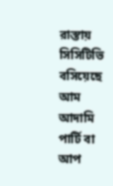রাস্তায় সিসিটিভি বসিয়েছে আম আদামি পার্টি বা আপ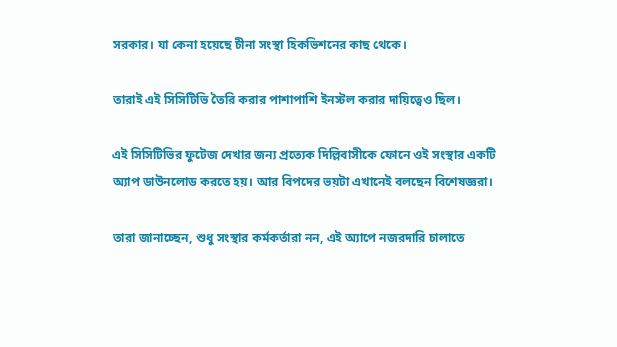সরকার। যা কেনা হয়েছে চীনা সংস্থা হিকভিশনের কাছ থেকে।

তারাই এই সিসিটিভি তৈরি করার পাশাপাশি ইনস্টল করার দায়িত্বেও ছিল।

এই সিসিটিভির ফুটেজ দেখার জন্য প্রত্যেক দিল্লিবাসীকে ফোনে ওই সংস্থার একটি অ্যাপ ডাউনলোড করতে হয়। আর বিপদের ভয়টা এখানেই বলছেন বিশেষজ্ঞরা।

তারা জানাচ্ছেন, শুধু সংস্থার কর্মকর্তারা নন, এই অ্যাপে নজরদারি চালাতে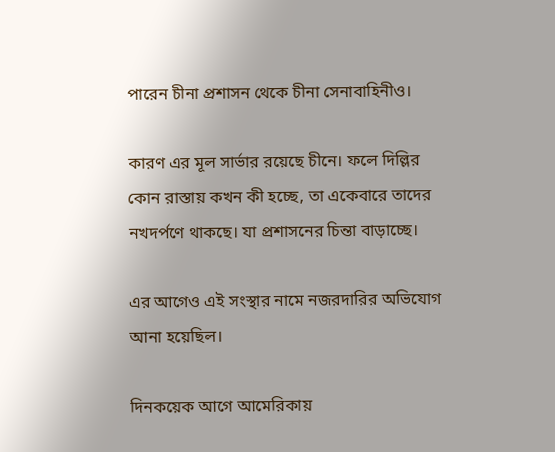পারেন চীনা প্রশাসন থেকে চীনা সেনাবাহিনীও।

কারণ এর মূল সার্ভার রয়েছে চীনে। ফলে দিল্লির কোন রাস্তায় কখন কী হচ্ছে, তা একেবারে তাদের নখদর্পণে থাকছে। যা প্রশাসনের চিন্তা বাড়াচ্ছে।

এর আগেও এই সংস্থার নামে নজরদারির অভিযোগ আনা হয়েছিল।

দিনকয়েক আগে আমেরিকায়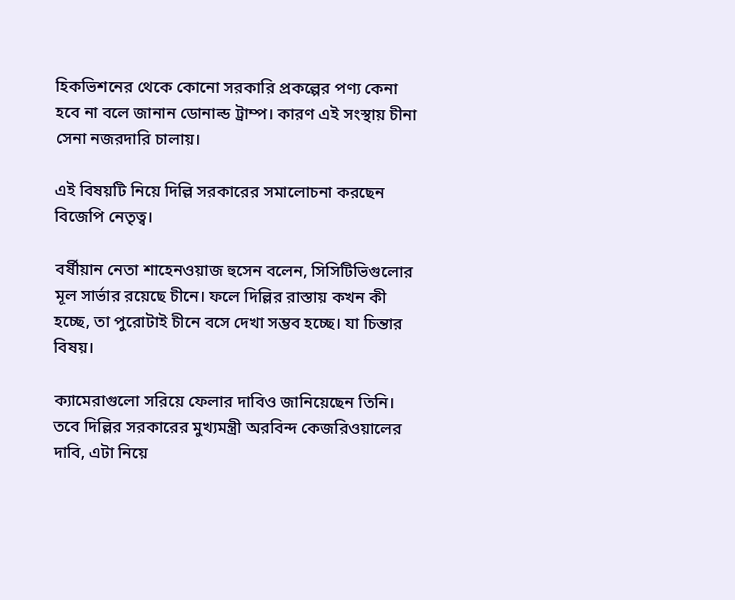হিকভিশনের থেকে কোনো সরকারি প্রকল্পের পণ্য কেনা হবে না বলে জানান ডোনাল্ড ট্রাম্প। কারণ এই সংস্থায় চীনা সেনা নজরদারি চালায়।

এই বিষয়টি নিয়ে দিল্লি সরকারের সমালোচনা করছেন বিজেপি নেতৃত্ব।

বর্ষীয়ান নেতা শাহেনওয়াজ হুসেন বলেন, সিসিটিভিগুলোর মূল সার্ভার রয়েছে চীনে। ফলে দিল্লির রাস্তায় কখন কী হচ্ছে, তা পুরোটাই চীনে বসে দেখা সম্ভব হচ্ছে। যা চিন্তার বিষয়।

ক্যামেরাগুলো সরিয়ে ফেলার দাবিও জানিয়েছেন তিনি। তবে দিল্লির সরকারের মুখ্যমন্ত্রী অরবিন্দ কেজরিওয়ালের দাবি, এটা নিয়ে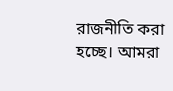রাজনীতি করা হচ্ছে। আমরা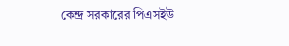কেন্দ্র সরকারের পিএসইউ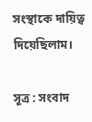সংস্থাকে দায়িত্ব দিয়েছিলাম।

সূত্র : সংবাদ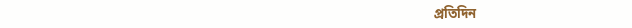প্রতিদিন